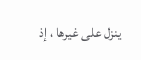ينزل على غيرها ، إذ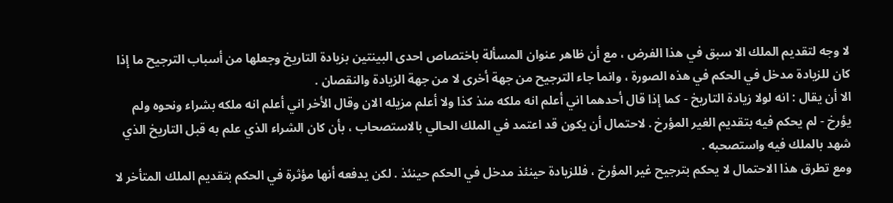لا وجه لتقديم الملك الا سبق في هذا الفرض ، مع أن ظاهر عنوان المسألة باختصاص احدى البينتين بزيادة التاريخ وجعلها من أسباب الترجيح ما إذا كان للزيادة مدخل في الحكم في هذه الصورة ، وانما جاء الترجيح من جهة أخرى لا من جهة الزيادة والنقصان .
الا أن يقال : انه لولا زيادة التاريخ - كما إذا قال أحدهما اني أعلم انه ملكه منذ كذا ولا أعلم مزيله الان وقال الأخر اني أعلم انه ملكه بشراء ونحوه ولم يؤرخ - لم يحكم فيه بتقديم الغير المؤرخ . لاحتمال أن يكون قد اعتمد في الملك الحالي بالاستصحاب ، بأن كان الشراء الذي علم به قبل التاريخ الذي شهد بالملك فيه واستصحبه .
ومع تطرق هذا الاحتمال لا يحكم بترجيح غير المؤرخ ، فللزيادة حينئذ مدخل في الحكم حينئذ . لكن يدفعه أنها مؤثرة في الحكم بتقديم الملك المتأخر لا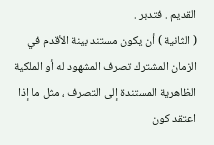القديم . فتدبر .
( الثانية ) أن يكون مستند بينة الأقدم في الزمان المشترك تصرف المشهود له أو الملكية الظاهرية المستندة إلى التصرف ، مثل ما إذا اعتقد كون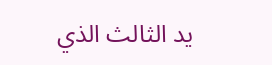يد الثالث الذي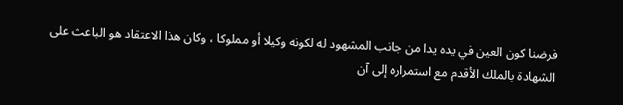فرضنا كون العين في يده يدا من جانب المشهود له لكونه وكيلا أو مملوكا ، وكان هذا الاعتقاد هو الباعث على الشهادة بالملك الأقدم مع استمراره إلى آن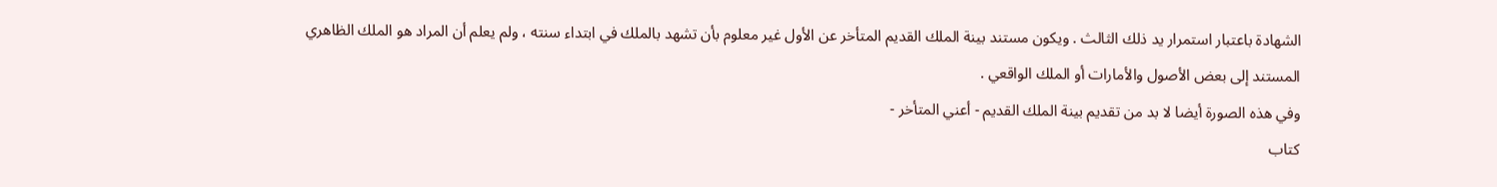الشهادة باعتبار استمرار يد ذلك الثالث . ويكون مستند بينة الملك القديم المتأخر عن الأول غير معلوم بأن تشهد بالملك في ابتداء سنته ، ولم يعلم أن المراد هو الملك الظاهري المستند إلى بعض الأصول والأمارات أو الملك الواقعي .
وفي هذه الصورة أيضا لا بد من تقديم بينة الملك القديم - أعني المتأخر -
كتاب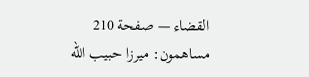القضاء — صفحة 210
مساهمون: ميرزا حبيب الله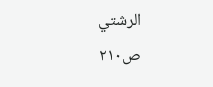الرشتي
ص٢١٠